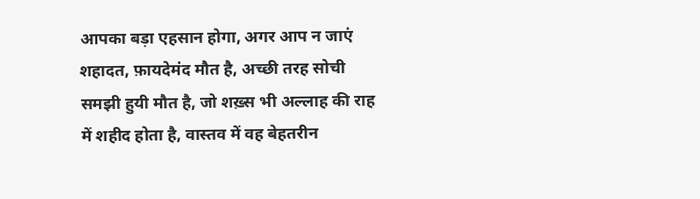आपका बड़ा एहसान होगा, अगर आप न जाएं
शहादत, फ़ायदेमंद मौत है, अच्छी तरह सोची समझी हुयी मौत है, जो शख़्स भी अल्लाह की राह में शहीद होता है, वास्तव में वह बेहतरीन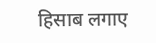हिसाब लगाए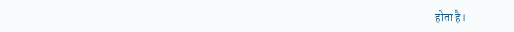होता है।